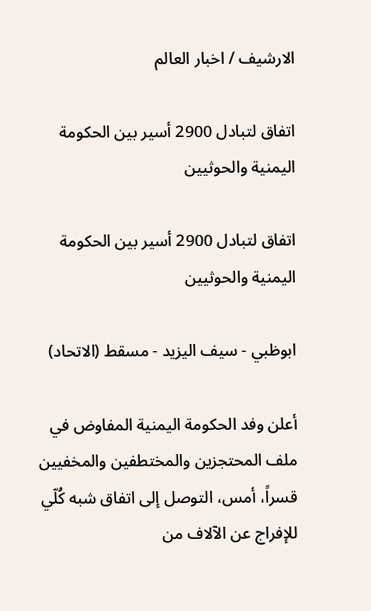الارشيف / اخبار العالم

اتفاق لتبادل 2900 أسير بين الحكومة اليمنية والحوثيين

اتفاق لتبادل 2900 أسير بين الحكومة اليمنية والحوثيين

ابوظبي - سيف اليزيد - مسقط (الاتحاد)

أعلن وفد الحكومة اليمنية المفاوض في ملف المحتجزين والمختطفين والمخفيين قسراً، أمس، التوصل إلى اتفاق شبه كُلّي للإفراج عن الآلاف من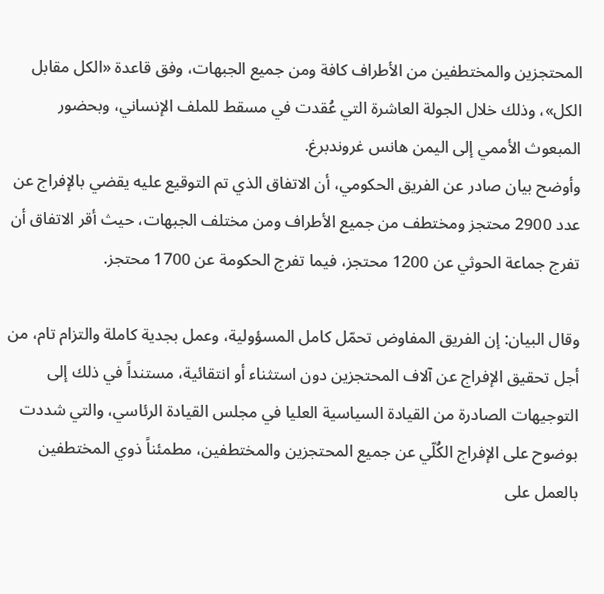المحتجزين والمختطفين من الأطراف كافة ومن جميع الجبهات، وفق قاعدة «الكل مقابل الكل»، وذلك خلال الجولة العاشرة التي عُقدت في مسقط للملف الإنساني، وبحضور المبعوث الأممي إلى اليمن هانس غروندبرغ.
وأوضح بيان صادر عن الفريق الحكومي، أن الاتفاق الذي تم التوقيع عليه يقضي بالإفراج عن عدد 2900 محتجز ومختطف من جميع الأطراف ومن مختلف الجبهات، حيث أقر الاتفاق أن تفرج جماعة الحوثي عن 1200 محتجز، فيما تفرج الحكومة عن 1700 محتجز.

وقال البيان: إن الفريق المفاوض تحمّل كامل المسؤولية، وعمل بجدية كاملة والتزام تام، من أجل تحقيق الإفراج عن آلاف المحتجزين دون استثناء أو انتقائية، مستنداً في ذلك إلى التوجيهات الصادرة من القيادة السياسية العليا في مجلس القيادة الرئاسي، والتي شددت بوضوح على الإفراج الكُلّي عن جميع المحتجزين والمختطفين، مطمئناً ذوي المختطفين بالعمل على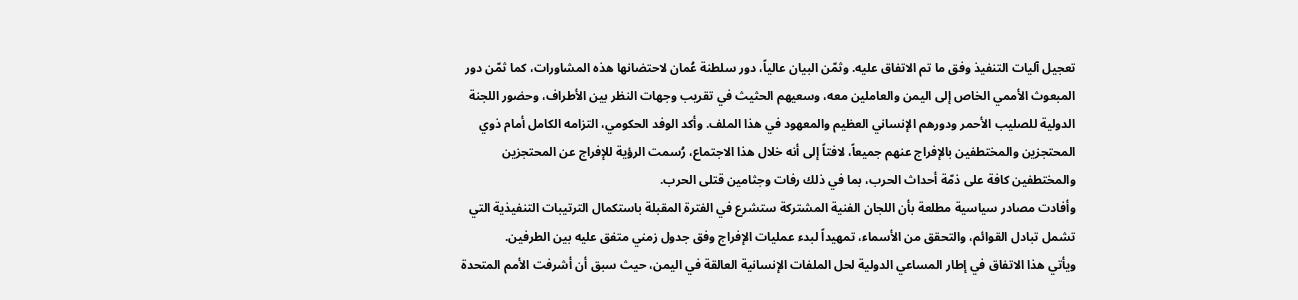تعجيل آليات التنفيذ وفق ما تم الاتفاق عليه. وثمّن البيان عالياً، دور سلطنة عُمان لاحتضانها هذه المشاورات، كما ثمّن دور المبعوث الأممي الخاص إلى اليمن والعاملين معه، وسعيهم الحثيث في تقريب وجهات النظر بين الأطراف، وحضور اللجنة الدولية للصليب الأحمر ودورهم الإنساني العظيم والمعهود في هذا الملف. وأكد الوفد الحكومي، التزامه الكامل أمام ذوي المحتجزين والمختطفين بالإفراج عنهم جميعاً، لافتاً إلى أنه خلال هذا الاجتماع، رُسمت الرؤية للإفراج عن المحتجزين والمختطفين كافة على ذمّة أحداث الحرب، بما في ذلك رفات وجثامين قتلى الحرب.
وأفادت مصادر سياسية مطلعة بأن اللجان الفنية المشتركة ستشرع في الفترة المقبلة باستكمال الترتيبات التنفيذية التي تشمل تبادل القوائم، والتحقق من الأسماء، تمهيداً لبدء عمليات الإفراج وفق جدول زمني متفق عليه بين الطرفين.
ويأتي هذا الاتفاق في إطار المساعي الدولية لحل الملفات الإنسانية العالقة في اليمن، حيث سبق أن أشرفت الأمم المتحدة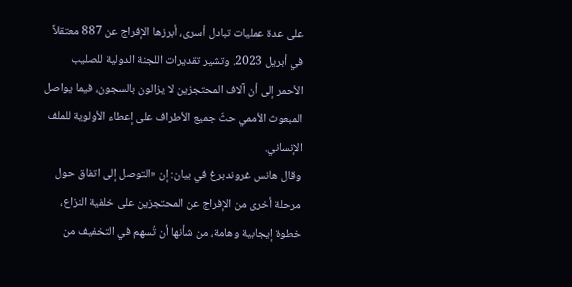على عدة عمليات تبادل أسرى، أبرزها الإفراج عن 887 معتقلاً في أبريل 2023. وتشير تقديرات اللجنة الدولية للصليب الأحمر إلى أن آلاف المحتجزين لا يزالون بالسجون، فيما يواصل المبعوث الأممي حثّ جميع الأطراف على إعطاء الأولوية للملف الإنساني.
وقال هانس غروندبرغ في بيان: إن «التوصل إلى اتفاق حول مرحلة أخرى من الإفراج عن المحتجزين على خلفية النزاع، خطوة إيجابية وهامة، من شأنها أن تُسهم في التخفيف من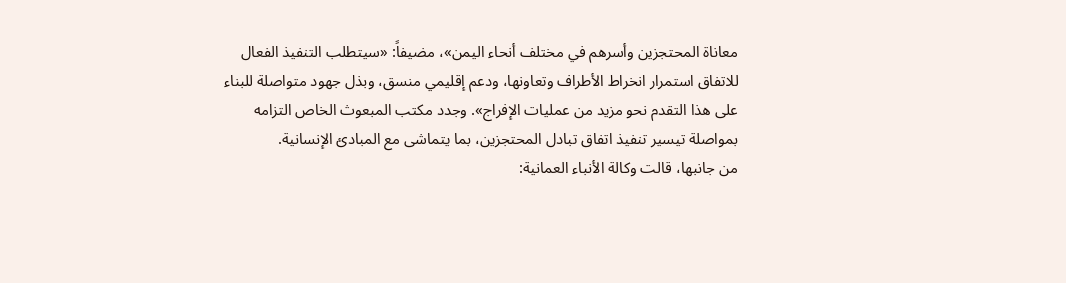معاناة المحتجزين وأسرهم في مختلف أنحاء اليمن»، مضيفاً: «سيتطلب التنفيذ الفعال للاتفاق استمرار انخراط الأطراف وتعاونها، ودعم إقليمي منسق، وبذل جهود متواصلة للبناء على هذا التقدم نحو مزيد من عمليات الإفراج». وجدد مكتب المبعوث الخاص التزامه بمواصلة تيسير تنفيذ اتفاق تبادل المحتجزين، بما يتماشى مع المبادئ الإنسانية.
من جانبها، قالت وكالة الأنباء العمانية: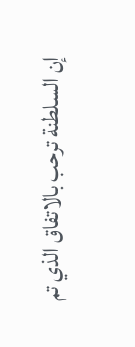إن السلطنة ترحب بالاتفاق الذي تم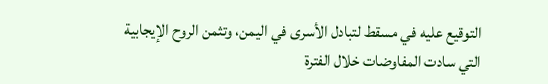التوقيع عليه في مسقط لتبادل الأسرى في اليمن، وتثمن الروح الإيجابية التي سادت المفاوضات خلال الفترة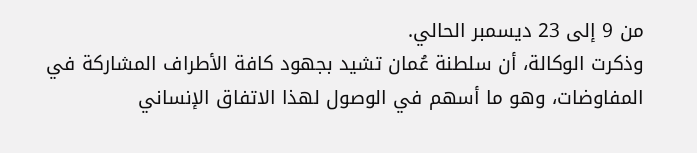من 9 إلى 23 ديسمبر الحالي.
وذكرت الوكالة، أن سلطنة عُمان تشيد بجهود كافة الأطراف المشاركة في المفاوضات، وهو ما أسهم في الوصول لهذا الاتفاق الإنساني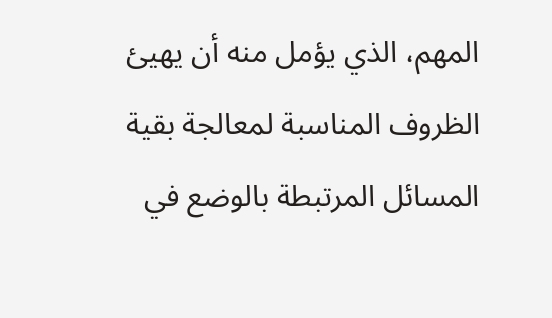المهم، الذي يؤمل منه أن يهيئ الظروف المناسبة لمعالجة بقية المسائل المرتبطة بالوضع في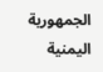الجمهورية اليمنية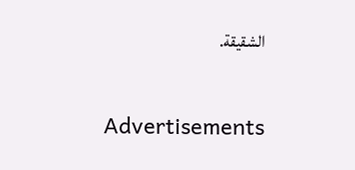الشقيقة.

Advertisements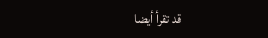قد تقرأ أيضا